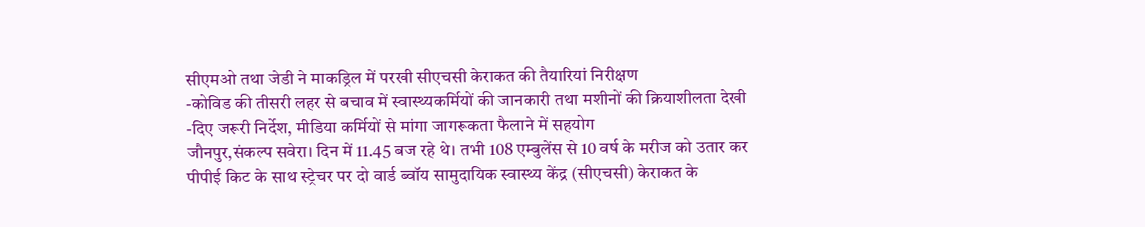सीएमओ तथा जेडी ने माकड्रिल में परखी सीएचसी केराकत की तैयारियां निरीक्षण
-कोविड की तीसरी लहर से बचाव में स्वास्थ्यकर्मियों की जानकारी तथा मशीनों की क्रियाशीलता देखी
-दिए जरूरी निर्देश, मीडिया कर्मियों से मांगा जागरूकता फैलाने में सहयोग
जौनपुर,संकल्प सवेरा। दिन में 11.45 बज रहे थे। तभी 108 एम्बुलेंस से 10 वर्ष के मरीज को उतार कर पीपीई किट के साथ स्ट्रेचर पर दो वार्ड ब्वॉय सामुदायिक स्वास्थ्य केंद्र (सीएचसी) केराकत के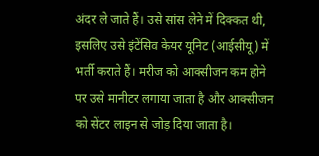अंदर ले जाते हैं। उसे सांस लेने में दिक्कत थी, इसलिए उसे इंटेंसिव केयर यूनिट (आईसीयू) में भर्ती कराते हैं। मरीज को आक्सीजन कम होने पर उसे मानीटर लगाया जाता है और आक्सीजन को सेंटर लाइन से जोड़ दिया जाता है।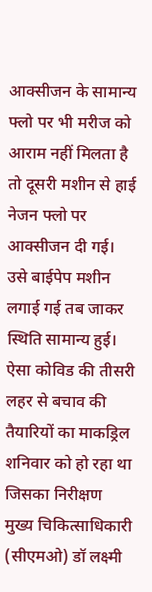आक्सीजन के सामान्य फ्लो पर भी मरीज को आराम नहीं मिलता है तो दूसरी मशीन से हाई नेजन फ्लो पर आक्सीजन दी गई। उसे बाईपेप मशीन लगाई गई तब जाकर स्थिति सामान्य हुई।
ऐसा कोविड की तीसरी लहर से बचाव की तैयारियों का माकड्रिल शनिवार को हो रहा था जिसका निरीक्षण मुख्य चिकित्साधिकारी (सीएमओ) डॉ लक्ष्मी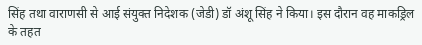सिंह तथा वाराणसी से आई संयुक्त निदेशक (जेडी) डॉ अंशू सिंह ने किया। इस दौरान वह माकड्रिल के तहत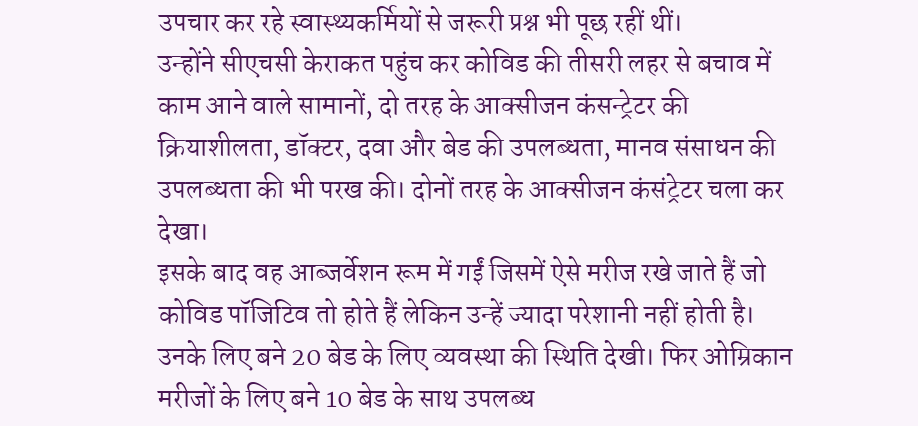उपचार कर रहे स्वास्थ्यकर्मियों से जरूरी प्रश्न भी पूछ रहीं थीं।
उन्होंने सीएचसी केराकत पहुंच कर कोविड की तीसरी लहर से बचाव में काम आने वाले सामानों, दो तरह के आक्सीजन कंसन्ट्रेटर की क्रियाशीलता, डॉक्टर, दवा और बेड की उपलब्धता, मानव संसाधन की उपलब्धता की भी परख की। दोनों तरह के आक्सीजन कंसंट्रेटर चला कर देखा।
इसके बाद वह आब्जर्वेशन रूम में गईं जिसमें ऐसे मरीज रखे जाते हैं जो कोविड पॉजिटिव तो होते हैं लेकिन उन्हें ज्यादा परेशानी नहीं होती है। उनके लिए बने 20 बेड के लिए व्यवस्था की स्थिति देखी। फिर ओम्रिकान मरीजों के लिए बने 10 बेड के साथ उपलब्ध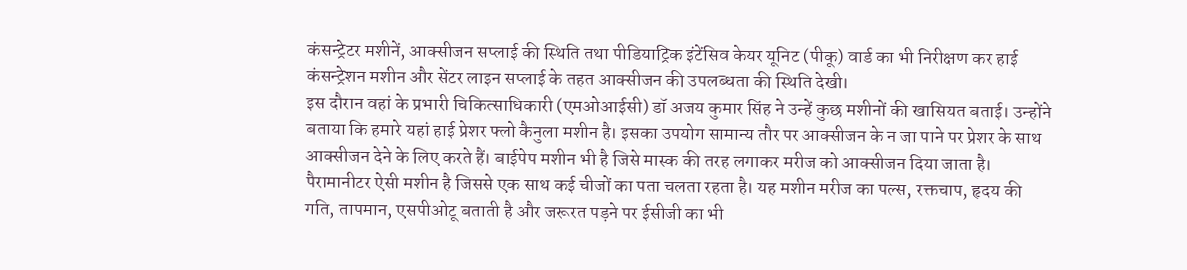कंसन्ट्रेटर मशीनें, आक्सीजन सप्लाई की स्थिति तथा पीडियाट्रिक इंटेंसिव केयर यूनिट (पीकू) वार्ड का भी निरीक्षण कर हाई कंसन्ट्रेशन मशीन और सेंटर लाइन सप्लाई के तहत आक्सीजन की उपलब्धता की स्थिति देखी।
इस दौरान वहां के प्रभारी चिकित्साधिकारी (एमओआईसी) डॉ अजय कुमार सिंह ने उन्हें कुछ मशीनों की खासियत बताई। उन्होंने बताया कि हमारे यहां हाई प्रेशर फ्लो कैनुला मशीन है। इसका उपयोग सामान्य तौर पर आक्सीजन के न जा पाने पर प्रेशर के साथ आक्सीजन देने के लिए करते हैं। बाईपेप मशीन भी है जिसे मास्क की तरह लगाकर मरीज को आक्सीजन दिया जाता है।
पैरामानीटर ऐसी मशीन है जिससे एक साथ कई चीजों का पता चलता रहता है। यह मशीन मरीज का पल्स, रक्तचाप, हृदय की गति, तापमान, एसपीओटू बताती है और जरूरत पड़ने पर ईसीजी का भी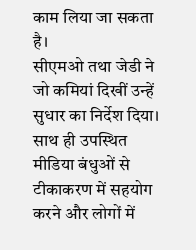काम लिया जा सकता है।
सीएमओ तथा जेडी ने जो कमियां दिखीं उन्हें सुधार का निर्देश दिया। साथ ही उपस्थित मीडिया बंधुओं से टीकाकरण में सहयोग करने और लोगों में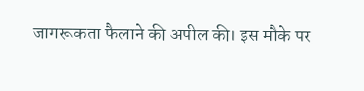जागरूकता फैलाने की अपील की। इस मौके पर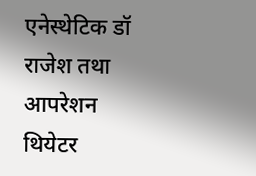एनेस्थेटिक डॉ राजेश तथा आपरेशन थियेटर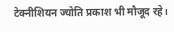टेक्नीशियन ज्योति प्रकाश भी मौजूद रहे।